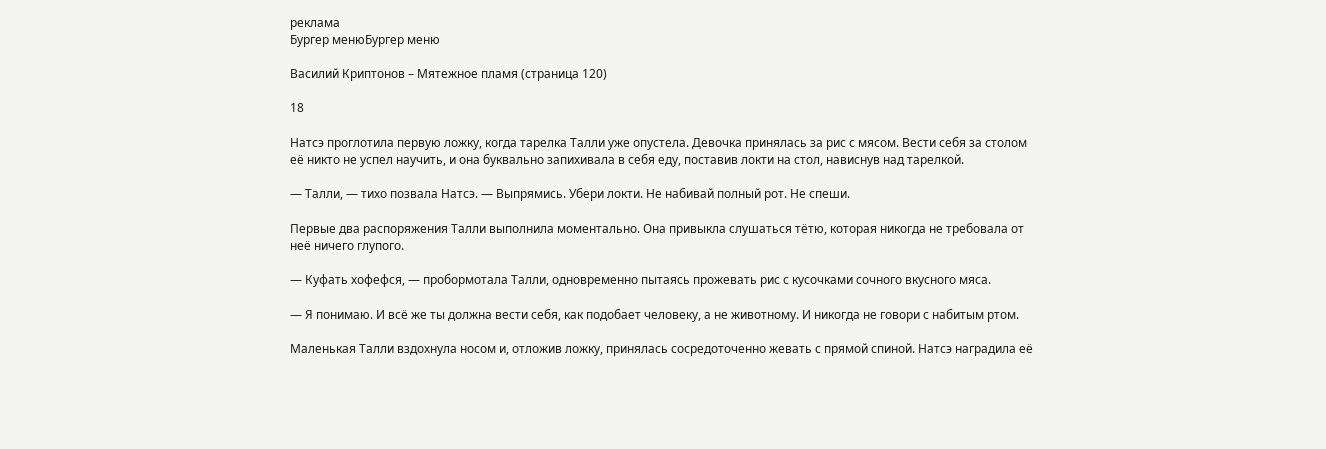реклама
Бургер менюБургер меню

Василий Криптонов – Мятежное пламя (страница 120)

18

Натсэ проглотила первую ложку, когда тарелка Талли уже опустела. Девочка принялась за рис с мясом. Вести себя за столом её никто не успел научить, и она буквально запихивала в себя еду, поставив локти на стол, нависнув над тарелкой.

— Талли, — тихо позвала Натсэ. — Выпрямись. Убери локти. Не набивай полный рот. Не спеши.

Первые два распоряжения Талли выполнила моментально. Она привыкла слушаться тётю, которая никогда не требовала от неё ничего глупого.

— Куфать хофефся, — пробормотала Талли, одновременно пытаясь прожевать рис с кусочками сочного вкусного мяса.

— Я понимаю. И всё же ты должна вести себя, как подобает человеку, а не животному. И никогда не говори с набитым ртом.

Маленькая Талли вздохнула носом и, отложив ложку, принялась сосредоточенно жевать с прямой спиной. Натсэ наградила её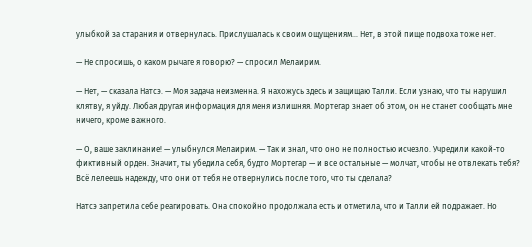улыбкой за старания и отвернулась. Прислушалась к своим ощущениям... Нет, в этой пище подвоха тоже нет.

— Не спросишь, о каком рычаге я говорю? — спросил Мелаирим.

— Нет, — сказала Натсэ. — Моя задача неизменна. Я нахожусь здесь и защищаю Талли. Если узнаю, что ты нарушил клятву, я уйду. Любая другая информация для меня излишняя. Мортегар знает об этом, он не станет сообщать мне ничего, кроме важного.

— О, ваше заклинание! — улыбнулся Мелаирим. — Так и знал, что оно не полностью исчезло. Учредили какой-то фиктивный орден. Значит, ты убедила себя, будто Мортегар — и все остальные — молчат, чтобы не отвлекать тебя? Всё лелеешь надежду, что они от тебя не отвернулись после того, что ты сделала?

Натсэ запретила себе реагировать. Она спокойно продолжала есть и отметила, что и Талли ей подражает. Но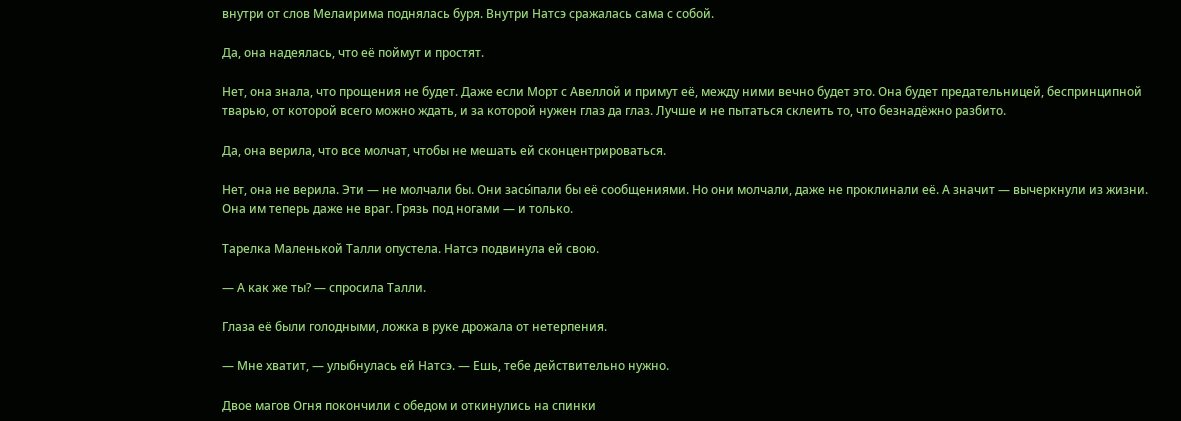внутри от слов Мелаирима поднялась буря. Внутри Натсэ сражалась сама с собой.

Да, она надеялась, что её поймут и простят.

Нет, она знала, что прощения не будет. Даже если Морт с Авеллой и примут её, между ними вечно будет это. Она будет предательницей, беспринципной тварью, от которой всего можно ждать, и за которой нужен глаз да глаз. Лучше и не пытаться склеить то, что безнадёжно разбито.

Да, она верила, что все молчат, чтобы не мешать ей сконцентрироваться.

Нет, она не верила. Эти — не молчали бы. Они засы́пали бы её сообщениями. Но они молчали, даже не проклинали её. А значит — вычеркнули из жизни. Она им теперь даже не враг. Грязь под ногами — и только.

Тарелка Маленькой Талли опустела. Натсэ подвинула ей свою.

— А как же ты? — спросила Талли.

Глаза её были голодными, ложка в руке дрожала от нетерпения.

— Мне хватит, — улыбнулась ей Натсэ. — Ешь, тебе действительно нужно.

Двое магов Огня покончили с обедом и откинулись на спинки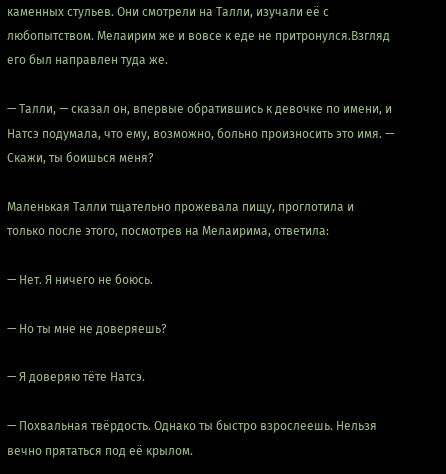каменных стульев. Они смотрели на Талли, изучали её с любопытством. Мелаирим же и вовсе к еде не притронулся.Взгляд его был направлен туда же.

— Талли, — сказал он, впервые обратившись к девочке по имени, и Натсэ подумала, что ему, возможно, больно произносить это имя. — Скажи, ты боишься меня?

Маленькая Талли тщательно прожевала пищу, проглотила и только после этого, посмотрев на Мелаирима, ответила:

— Нет. Я ничего не боюсь.

— Но ты мне не доверяешь?

— Я доверяю тёте Натсэ.

— Похвальная твёрдость. Однако ты быстро взрослеешь. Нельзя вечно прятаться под её крылом.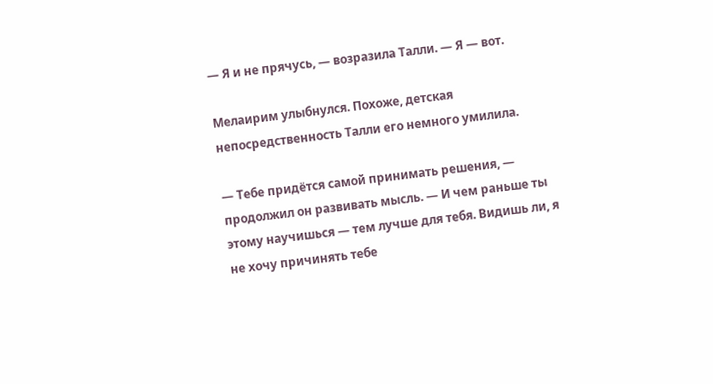— Я и не прячусь, — возразила Талли. — Я — вот.

Мелаирим улыбнулся. Похоже, детская непосредственность Талли его немного умилила.

— Тебе придётся самой принимать решения, — продолжил он развивать мысль. — И чем раньше ты этому научишься — тем лучше для тебя. Видишь ли, я не хочу причинять тебе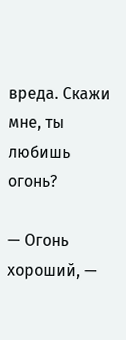вреда. Скажи мне, ты любишь огонь?

— Огонь хороший, —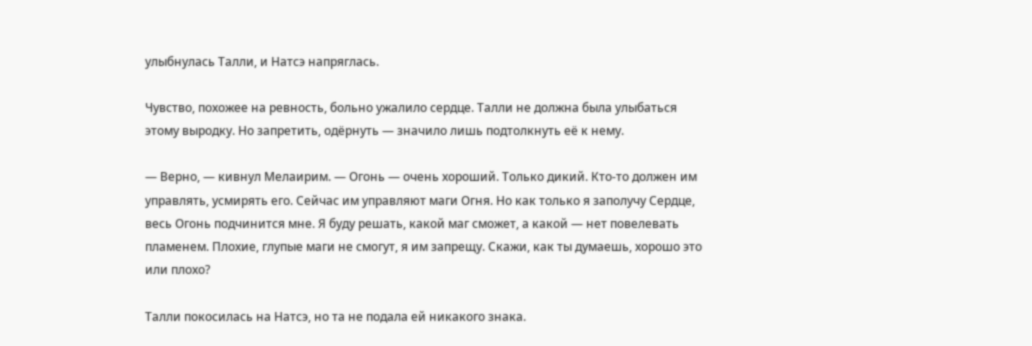улыбнулась Талли, и Натсэ напряглась.

Чувство, похожее на ревность, больно ужалило сердце. Талли не должна была улыбаться этому выродку. Но запретить, одёрнуть — значило лишь подтолкнуть её к нему.

— Верно, — кивнул Мелаирим. — Огонь — очень хороший. Только дикий. Кто-то должен им управлять, усмирять его. Сейчас им управляют маги Огня. Но как только я заполучу Сердце, весь Огонь подчинится мне. Я буду решать, какой маг сможет, а какой — нет повелевать пламенем. Плохие, глупые маги не смогут, я им запрещу. Скажи, как ты думаешь, хорошо это или плохо?

Талли покосилась на Натсэ, но та не подала ей никакого знака.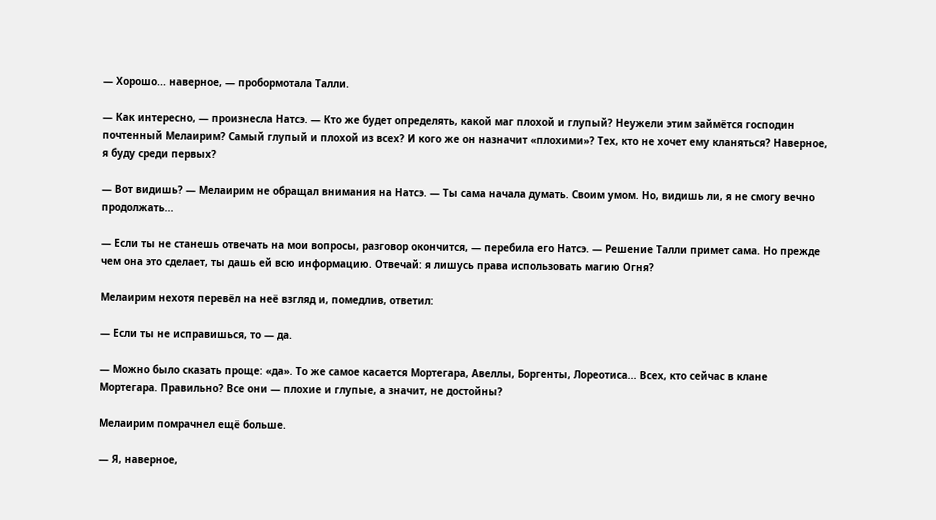— Хорошо... наверное, — пробормотала Талли.

— Как интересно, — произнесла Натсэ. — Кто же будет определять, какой маг плохой и глупый? Неужели этим займётся господин почтенный Мелаирим? Самый глупый и плохой из всех? И кого же он назначит «плохими»? Тех, кто не хочет ему кланяться? Наверное, я буду среди первых?

— Вот видишь? — Мелаирим не обращал внимания на Натсэ. — Ты сама начала думать. Своим умом. Но, видишь ли, я не смогу вечно продолжать...

— Если ты не станешь отвечать на мои вопросы, разговор окончится, — перебила его Натсэ. — Решение Талли примет сама. Но прежде чем она это сделает, ты дашь ей всю информацию. Отвечай: я лишусь права использовать магию Огня?

Мелаирим нехотя перевёл на неё взгляд и, помедлив, ответил:

— Если ты не исправишься, то — да.

— Можно было сказать проще: «да». То же самое касается Мортегара, Авеллы, Боргенты, Лореотиса... Всех, кто сейчас в клане Мортегара. Правильно? Все они — плохие и глупые, а значит, не достойны?

Мелаирим помрачнел ещё больше.

— Я, наверное,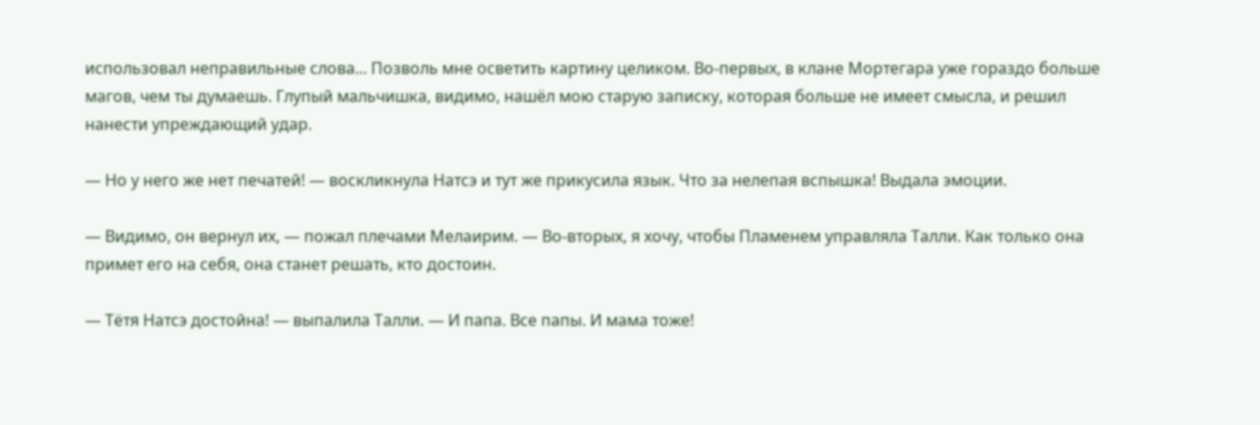использовал неправильные слова... Позволь мне осветить картину целиком. Во-первых, в клане Мортегара уже гораздо больше магов, чем ты думаешь. Глупый мальчишка, видимо, нашёл мою старую записку, которая больше не имеет смысла, и решил нанести упреждающий удар.

— Но у него же нет печатей! — воскликнула Натсэ и тут же прикусила язык. Что за нелепая вспышка! Выдала эмоции.

— Видимо, он вернул их, — пожал плечами Мелаирим. — Во-вторых, я хочу, чтобы Пламенем управляла Талли. Как только она примет его на себя, она станет решать, кто достоин.

— Тётя Натсэ достойна! — выпалила Талли. — И папа. Все папы. И мама тоже!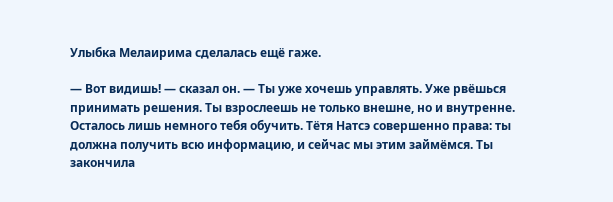Улыбка Мелаирима сделалась ещё гаже.

— Вот видишь! — сказал он. — Ты уже хочешь управлять. Уже рвёшься принимать решения. Ты взрослеешь не только внешне, но и внутренне. Осталось лишь немного тебя обучить. Тётя Натсэ совершенно права: ты должна получить всю информацию, и сейчас мы этим займёмся. Ты закончила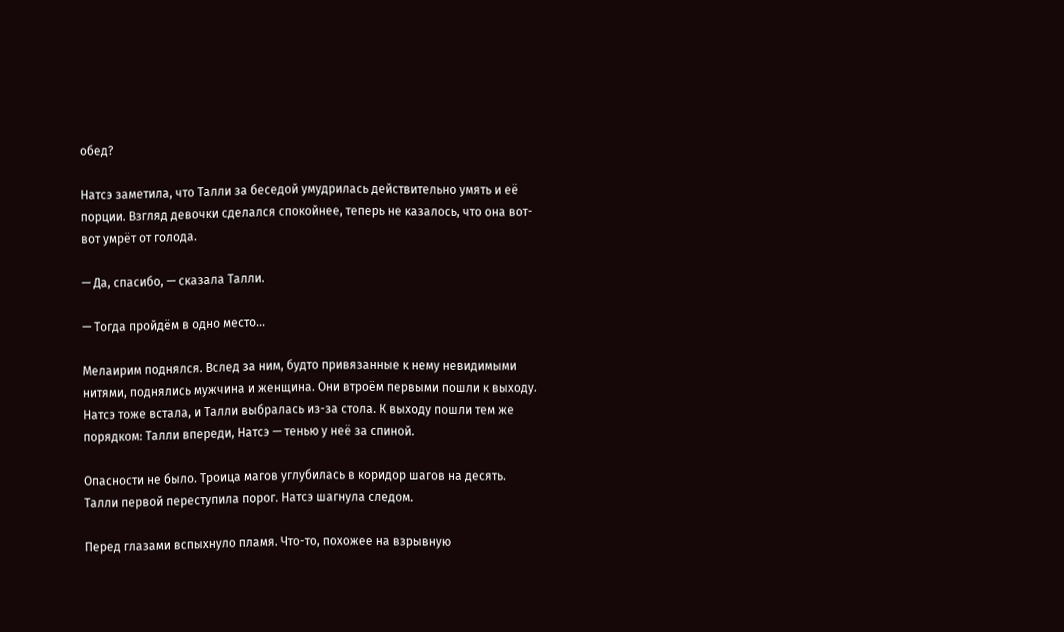обед?

Натсэ заметила, что Талли за беседой умудрилась действительно умять и её порции. Взгляд девочки сделался спокойнее, теперь не казалось, что она вот-вот умрёт от голода.

— Да, спасибо, — сказала Талли.

— Тогда пройдём в одно место...

Мелаирим поднялся. Вслед за ним, будто привязанные к нему невидимыми нитями, поднялись мужчина и женщина. Они втроём первыми пошли к выходу. Натсэ тоже встала, и Талли выбралась из-за стола. К выходу пошли тем же порядком: Талли впереди, Натсэ — тенью у неё за спиной.

Опасности не было. Троица магов углубилась в коридор шагов на десять. Талли первой переступила порог. Натсэ шагнула следом.

Перед глазами вспыхнуло пламя. Что-то, похожее на взрывную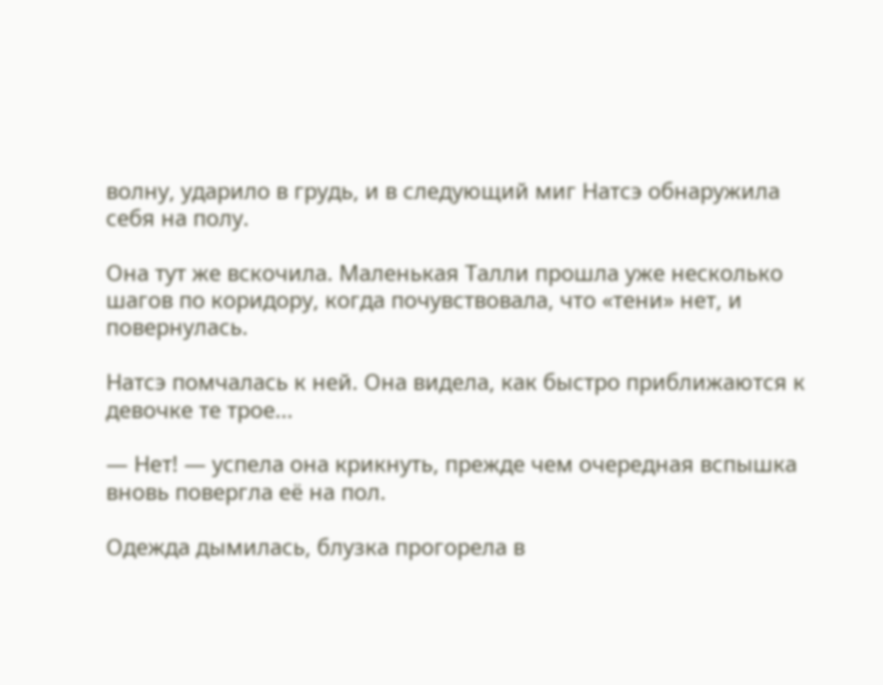волну, ударило в грудь, и в следующий миг Натсэ обнаружила себя на полу.

Она тут же вскочила. Маленькая Талли прошла уже несколько шагов по коридору, когда почувствовала, что «тени» нет, и повернулась.

Натсэ помчалась к ней. Она видела, как быстро приближаются к девочке те трое...

— Нет! — успела она крикнуть, прежде чем очередная вспышка вновь повергла её на пол.

Одежда дымилась, блузка прогорела в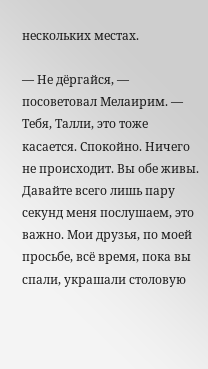нескольких местах.

— Не дёргайся, — посоветовал Мелаирим. — Тебя, Талли, это тоже касается. Спокойно. Ничего не происходит. Вы обе живы. Давайте всего лишь пару секунд меня послушаем, это важно. Мои друзья, по моей просьбе, всё время, пока вы спали, украшали столовую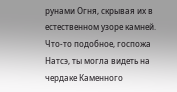рунами Огня, скрывая их в естественном узоре камней. Что-то подобное, госпожа Натсэ, ты могла видеть на чердаке Каменного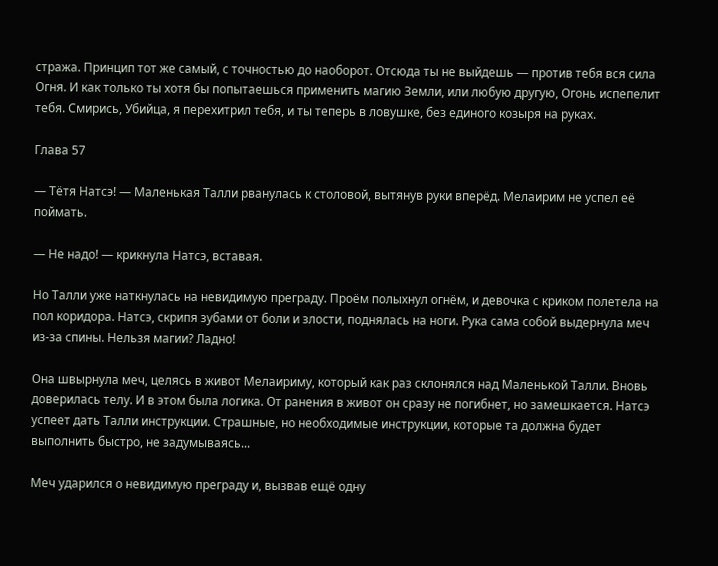стража. Принцип тот же самый, с точностью до наоборот. Отсюда ты не выйдешь — против тебя вся сила Огня. И как только ты хотя бы попытаешься применить магию Земли, или любую другую, Огонь испепелит тебя. Смирись, Убийца, я перехитрил тебя, и ты теперь в ловушке, без единого козыря на руках.

Глава 57

— Тётя Натсэ! — Маленькая Талли рванулась к столовой, вытянув руки вперёд. Мелаирим не успел её поймать.

— Не надо! — крикнула Натсэ, вставая.

Но Талли уже наткнулась на невидимую преграду. Проём полыхнул огнём, и девочка с криком полетела на пол коридора. Натсэ, скрипя зубами от боли и злости, поднялась на ноги. Рука сама собой выдернула меч из-за спины. Нельзя магии? Ладно!

Она швырнула меч, целясь в живот Мелаириму, который как раз склонялся над Маленькой Талли. Вновь доверилась телу. И в этом была логика. От ранения в живот он сразу не погибнет, но замешкается. Натсэ успеет дать Талли инструкции. Страшные, но необходимые инструкции, которые та должна будет выполнить быстро, не задумываясь...

Меч ударился о невидимую преграду и, вызвав ещё одну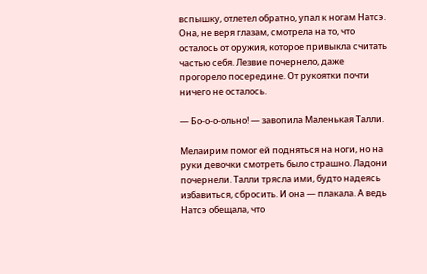вспышку, отлетел обратно, упал к ногам Натсэ. Она, не веря глазам, смотрела на то, что осталось от оружия, которое привыкла считать частью себя. Лезвие почернело, даже прогорело посередине. От рукоятки почти ничего не осталось.

— Бо-о-о-ольно! — завопила Маленькая Талли.

Мелаирим помог ей подняться на ноги, но на руки девочки смотреть было страшно. Ладони почернели. Талли трясла ими, будто надеясь избавиться, сбросить. И она — плакала. А ведь Натсэ обещала, что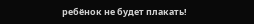ребёнок не будет плакать!